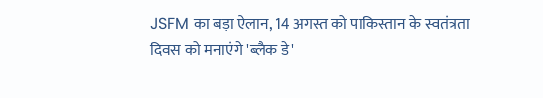JSFM का बड़ा ऐलान, 14 अगस्त को पाकिस्तान के स्वतंत्रता दिवस को मनाएंगे 'ब्लैक डे'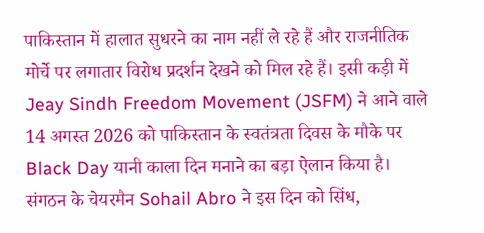पाकिस्तान में हालात सुधरने का नाम नहीं ले रहे हैं और राजनीतिक मोर्चे पर लगातार विरोध प्रदर्शन देखने को मिल रहे हैं। इसी कड़ी में Jeay Sindh Freedom Movement (JSFM) ने आने वाले 14 अगस्त 2026 को पाकिस्तान के स्वतंत्रता दिवस के मौके पर Black Day यानी काला दिन मनाने का बड़ा ऐलान किया है। संगठन के चेयरमैन Sohail Abro ने इस दिन को सिंध,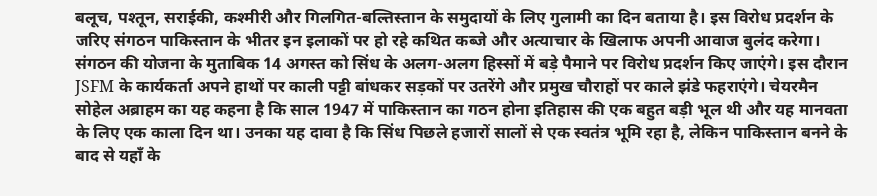बलूच, पश्तून, सराईकी, कश्मीरी और गिलगित-बल्तिस्तान के समुदायों के लिए गुलामी का दिन बताया है। इस विरोध प्रदर्शन के जरिए संगठन पाकिस्तान के भीतर इन इलाकों पर हो रहे कथित कब्जे और अत्याचार के खिलाफ अपनी आवाज बुलंद करेगा।
संगठन की योजना के मुताबिक 14 अगस्त को सिंध के अलग-अलग हिस्सों में बड़े पैमाने पर विरोध प्रदर्शन किए जाएंगे। इस दौरान JSFM के कार्यकर्ता अपने हाथों पर काली पट्टी बांधकर सड़कों पर उतरेंगे और प्रमुख चौराहों पर काले झंडे फहराएंगे। चेयरमैन सोहेल अब्राहम का यह कहना है कि साल 1947 में पाकिस्तान का गठन होना इतिहास की एक बहुत बड़ी भूल थी और यह मानवता के लिए एक काला दिन था। उनका यह दावा है कि सिंध पिछले हजारों सालों से एक स्वतंत्र भूमि रहा है, लेकिन पाकिस्तान बनने के बाद से यहाँ के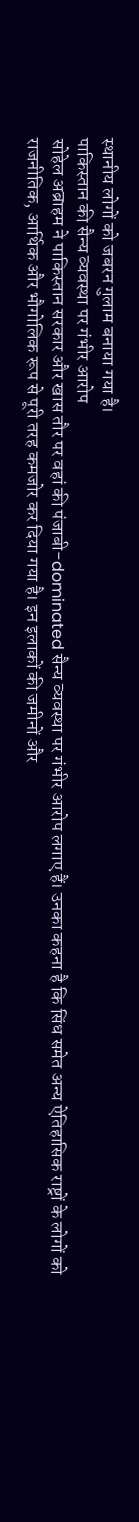स्थानीय लोगों को जबरन गुलाम बनाया गया है।
पाकिस्तान की सैन्य व्यवस्था पर गंभीर आरोप
सोहेल अब्राहम ने पाकिस्तान सरकार और खास तौर पर वहां की पंजाबी-dominated सैन्य व्यवस्था पर गंभीर आरोप लगाए हैं। उनका कहना है कि सिंध समेत अन्य ऐतिहासिक राष्ट्रों के लोगों को राजनीतिक, आर्थिक और भौगोलिक रूप से पूरी तरह कमजोर कर दिया गया है। इन इलाकों की जमीनों और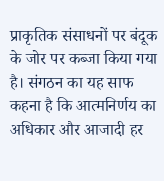प्राकृतिक संसाधनों पर बंदूक के जोर पर कब्जा किया गया है। संगठन का यह साफ कहना है कि आत्मनिर्णय का अधिकार और आजादी हर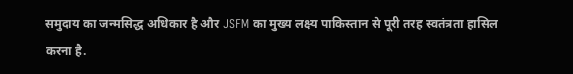समुदाय का जन्मसिद्ध अधिकार है और JSFM का मुख्य लक्ष्य पाकिस्तान से पूरी तरह स्वतंत्रता हासिल करना है.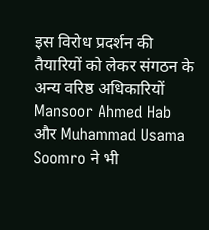इस विरोध प्रदर्शन की तैयारियों को लेकर संगठन के अन्य वरिष्ठ अधिकारियों Mansoor Ahmed Hab और Muhammad Usama Soomro ने भी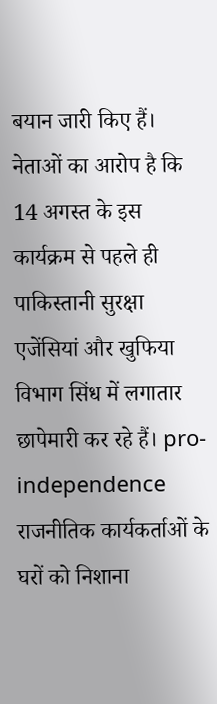बयान जारी किए हैं। नेताओं का आरोप है कि 14 अगस्त के इस कार्यक्रम से पहले ही पाकिस्तानी सुरक्षा एजेंसियां और खुफिया विभाग सिंध में लगातार छापेमारी कर रहे हैं। pro-independence राजनीतिक कार्यकर्ताओं के घरों को निशाना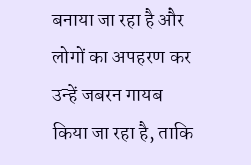बनाया जा रहा है और लोगों का अपहरण कर उन्हें जबरन गायब किया जा रहा है, ताकि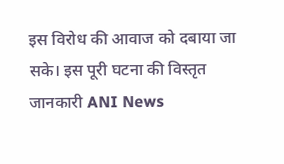इस विरोध की आवाज को दबाया जा सके। इस पूरी घटना की विस्तृत जानकारी ANI News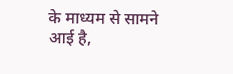के माध्यम से सामने आई है,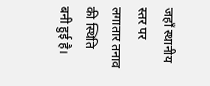जहाँ स्थानीय स्तर पर लगातार तनाव की स्थिति बनी हुई है।